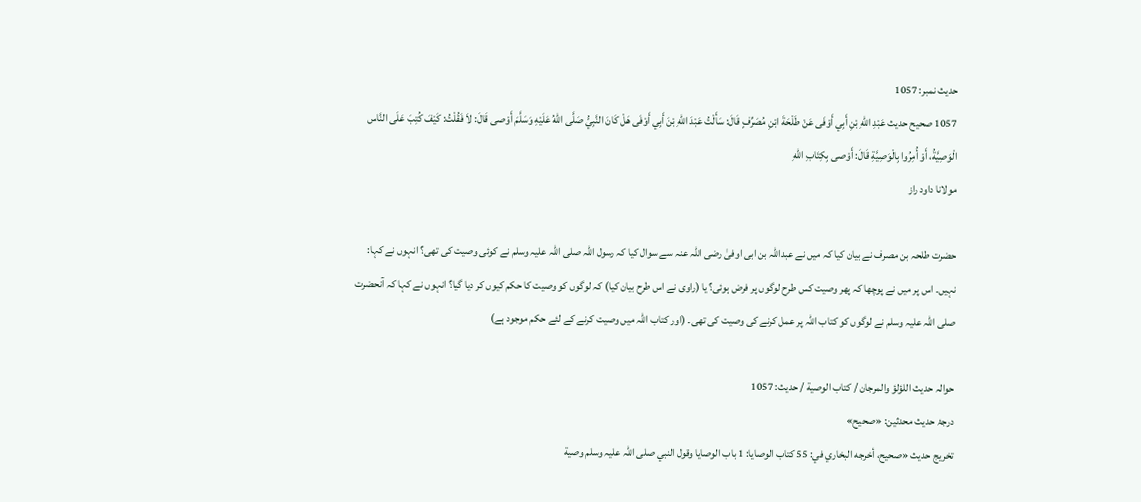حدیث نمبر: 1057
1057 صحيح حديث عَبْدِ اللهِ بْنِ أَبِي أَوْفَى عَنْ طَلْحَةَ ابْنِ مُصَرِّفٍ قَالَ: سَأَلْتُ عَبْدَ اللهِ بْنَ أَبِي أَوْفَى هَلْ كَانَ النَّبِيُّ صَلَّى اللهُ عَلَيْهِ وَسَلَّمَ أَوْصى قَالَ: لاَ فَقُلْتُ: كَيْفَ كُتِبَ عَلَى النَّاس الْوَصِيَّةُ، أَوْ أُمِرُوا بِالْوَصِيَّةِ قَالَ: أَوْصى بِكِتَابِ اللهِ
مولانا داود راز

حضرت طلحہ بن مصرف نے بیان کیا کہ میں نے عبداللہ بن ابی اوفیٰ رضی اللہ عنہ سے سوال کیا کہ رسول اللہ صلی اللہ علیہ وسلم نے کوئی وصیت کی تھی؟ انہوں نے کہا: نہیں۔ اس پر میں نے پوچھا کہ پھر وصیت کس طرح لوگوں پر فرض ہوئی؟ یا (راوی نے اس طرح بیان کیا) کہ لوگوں کو وصیت کا حکم کیوں کر دیا گیا؟ انہوں نے کہا کہ آنحضرت صلی اللہ علیہ وسلم نے لوگوں کو کتاب اللہ پر عمل کرنے کی وصیت کی تھی۔ (اور کتاب اللہ میں وصیت کرنے کے لئے حکم موجود ہے)

حوالہ حدیث اللؤلؤ والمرجان / كتاب الوصية / حدیث: 1057
درجۂ حدیث محدثین: «صحیح»
تخریج حدیث «صحیح، أخرجه البخاري في: 55 كتاب الوصايا: 1 باب الوصايا وقول النبي صلی اللہ علیہ وسلم وصية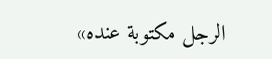الرجل مكتوبة عنده»